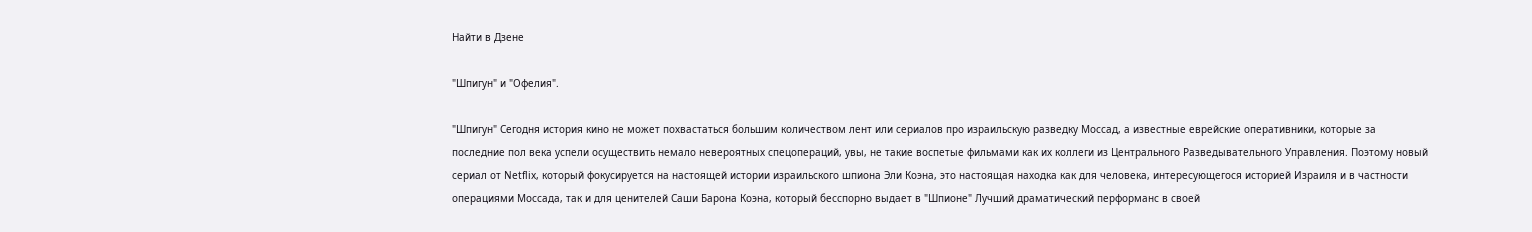Найти в Дзене

"Шпигун" и "Офелия".

"Шпигун" Сегодня история кино не может похвастаться большим количеством лент или сериалов про израильскую разведку Моссад, а известные еврейские оперативники, которые за последние пол века успели осуществить немало невероятных спецопераций, увы, не такие воспетые фильмами как их коллеги из Центрального Разведывательного Управления. Поэтому новый сериал от Netflix, который фокусируется на настоящей истории израильского шпиона Эли Коэна, это настоящая находка как для человека, интересующегося историей Израиля и в частности операциями Моссада, так и для ценителей Саши Барона Коэна, который бесспорно выдает в "Шпионе" Лучший драматический перформанс в своей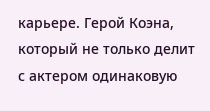карьере. Герой Коэна, который не только делит с актером одинаковую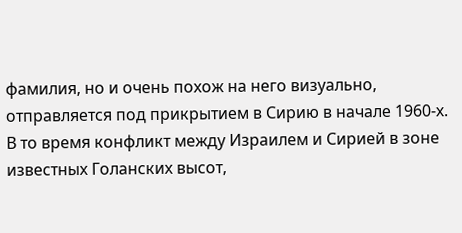фамилия, но и очень похож на него визуально, отправляется под прикрытием в Сирию в начале 1960-х. В то время конфликт между Израилем и Сирией в зоне известных Голанских высот,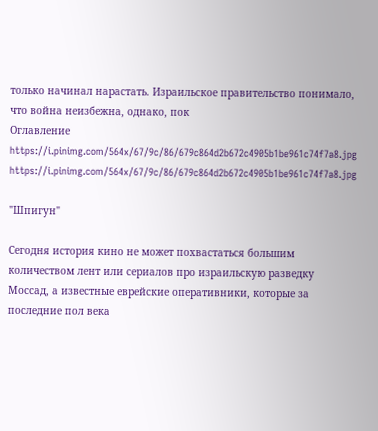только начинал нарастать. Израильское правительство понимало, что война неизбежна, однако, пок
Оглавление
https://i.pinimg.com/564x/67/9c/86/679c864d2b672c4905b1be961c74f7a8.jpg
https://i.pinimg.com/564x/67/9c/86/679c864d2b672c4905b1be961c74f7a8.jpg

"Шпигун"

Сегодня история кино не может похвастаться большим количеством лент или сериалов про израильскую разведку Моссад, а известные еврейские оперативники, которые за последние пол века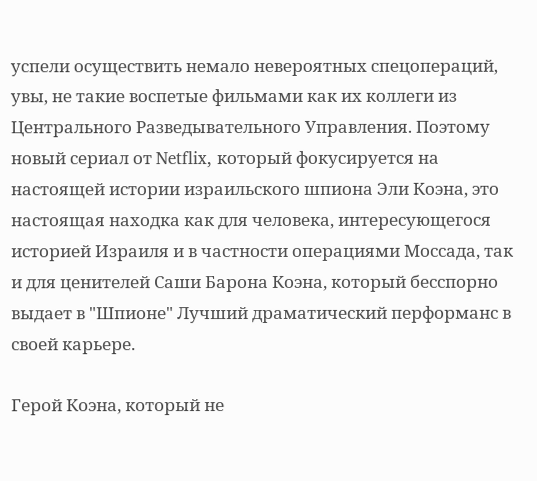успели осуществить немало невероятных спецопераций, увы, не такие воспетые фильмами как их коллеги из Центрального Разведывательного Управления. Поэтому новый сериал от Netflix, который фокусируется на настоящей истории израильского шпиона Эли Коэна, это настоящая находка как для человека, интересующегося историей Израиля и в частности операциями Моссада, так и для ценителей Саши Барона Коэна, который бесспорно выдает в "Шпионе" Лучший драматический перформанс в своей карьере.

Герой Коэна, который не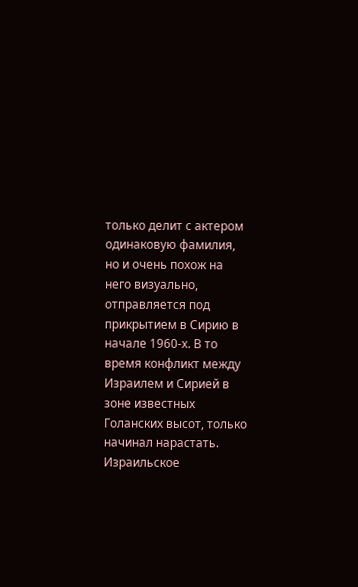только делит с актером одинаковую фамилия, но и очень похож на него визуально, отправляется под прикрытием в Сирию в начале 1960-х. В то время конфликт между Израилем и Сирией в зоне известных Голанских высот, только начинал нарастать. Израильское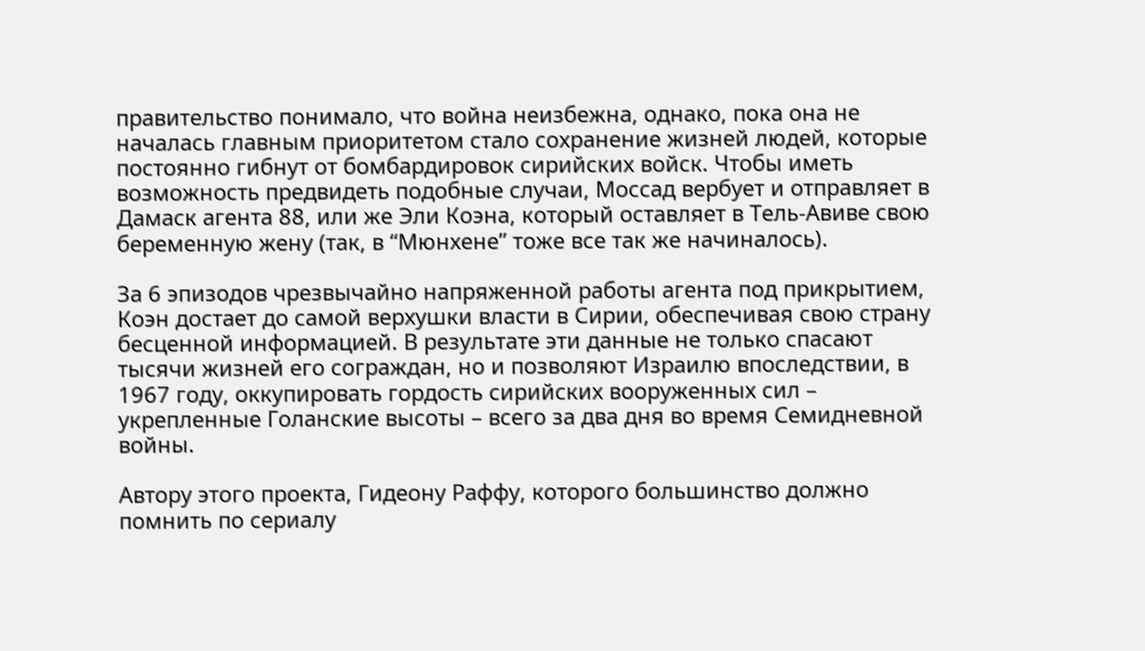правительство понимало, что война неизбежна, однако, пока она не началась главным приоритетом стало сохранение жизней людей, которые постоянно гибнут от бомбардировок сирийских войск. Чтобы иметь возможность предвидеть подобные случаи, Моссад вербует и отправляет в Дамаск агента 88, или же Эли Коэна, который оставляет в Тель-Авиве свою беременную жену (так, в “Мюнхене” тоже все так же начиналось).

За 6 эпизодов чрезвычайно напряженной работы агента под прикрытием, Коэн достает до самой верхушки власти в Сирии, обеспечивая свою страну бесценной информацией. В результате эти данные не только спасают тысячи жизней его сограждан, но и позволяют Израилю впоследствии, в 1967 году, оккупировать гордость сирийских вооруженных сил – укрепленные Голанские высоты – всего за два дня во время Семидневной войны.

Автору этого проекта, Гидеону Раффу, которого большинство должно помнить по сериалу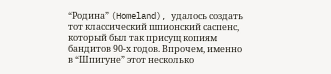“Родина” (Homeland), удалось создать тот классический шпионский саспенс, который был так присущ копиям бандитов 90-х годов. Впрочем, именно в “Шпигуне” этот несколько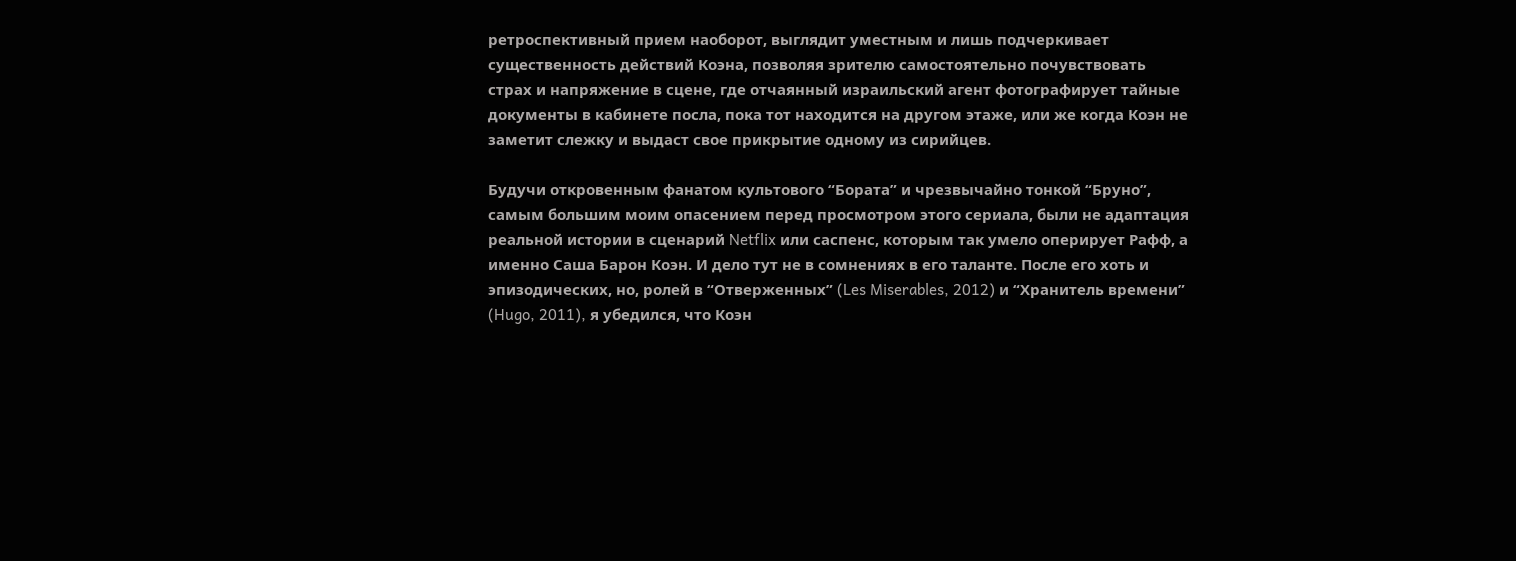ретроспективный прием наоборот, выглядит уместным и лишь подчеркивает существенность действий Коэна, позволяя зрителю самостоятельно почувствовать страх и напряжение в сцене, где отчаянный израильский агент фотографирует тайные документы в кабинете посла, пока тот находится на другом этаже, или же когда Коэн не заметит слежку и выдаст свое прикрытие одному из сирийцев.

Будучи откровенным фанатом культового “Бората” и чрезвычайно тонкой “Бруно”, самым большим моим опасением перед просмотром этого сериала, были не адаптация реальной истории в сценарий Netflix или саспенс, которым так умело оперирует Рафф, а именно Саша Барон Коэн. И дело тут не в сомнениях в его таланте. После его хоть и эпизодических, но, ролей в “Отверженных” (Les Miserables, 2012) и “Хранитель времени” (Hugo, 2011), я убедился, что Коэн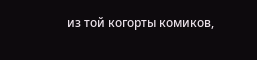из той когорты комиков,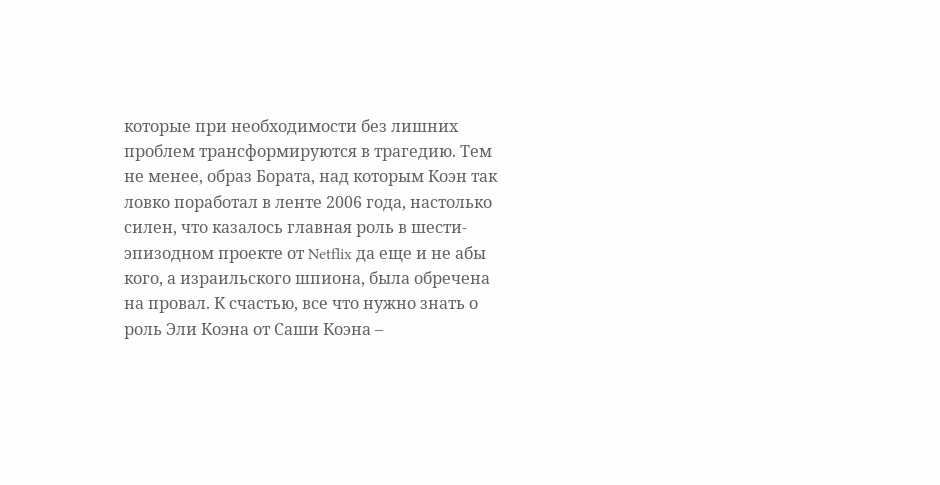которые при необходимости без лишних проблем трансформируются в трагедию. Тем не менее, образ Бората, над которым Коэн так ловко поработал в ленте 2006 года, настолько силен, что казалось главная роль в шести-эпизодном проекте от Netflix да еще и не абы кого, а израильского шпиона, была обречена на провал. К счастью, все что нужно знать о роль Эли Коэна от Саши Коэна –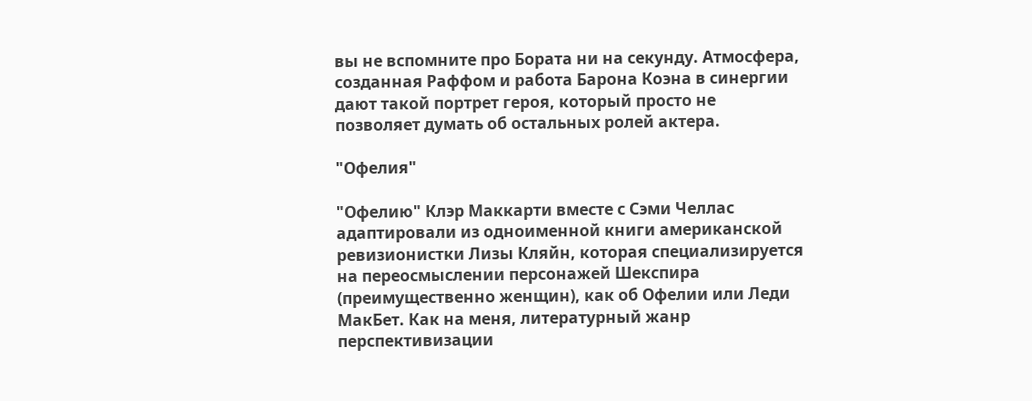вы не вспомните про Бората ни на секунду. Атмосфера, созданная Раффом и работа Барона Коэна в синергии дают такой портрет героя, который просто не позволяет думать об остальных ролей актера.

"Офелия"

"Офелию" Клэр Маккарти вместе с Сэми Челлас адаптировали из одноименной книги американской ревизионистки Лизы Кляйн, которая специализируется на переосмыслении персонажей Шекспира (преимущественно женщин), как об Офелии или Леди МакБет. Как на меня, литературный жанр перспективизации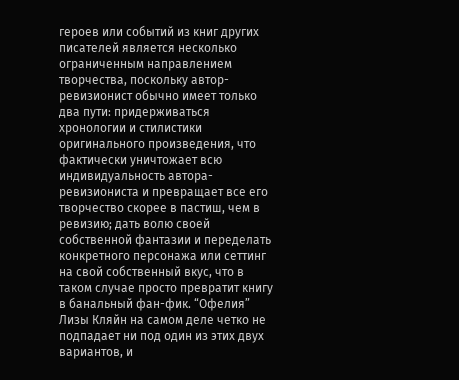героев или событий из книг других писателей является несколько ограниченным направлением творчества, поскольку автор-ревизионист обычно имеет только два пути: придерживаться хронологии и стилистики оригинального произведения, что фактически уничтожает всю индивидуальность автора-ревизиониста и превращает все его творчество скорее в пастиш, чем в ревизию; дать волю своей собственной фантазии и переделать конкретного персонажа или сеттинг на свой собственный вкус, что в таком случае просто превратит книгу в банальный фан-фик. “Офелия” Лизы Кляйн на самом деле четко не подпадает ни под один из этих двух вариантов, и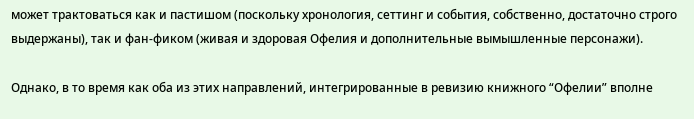может трактоваться как и пастишом (поскольку хронология, сеттинг и события, собственно, достаточно строго выдержаны), так и фан-фиком (живая и здоровая Офелия и дополнительные вымышленные персонажи).

Однако, в то время как оба из этих направлений, интегрированные в ревизию книжного “Офелии” вполне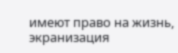имеют право на жизнь, экранизация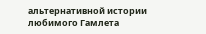альтернативной истории любимого Гамлета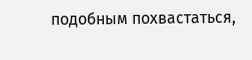подобным похвастаться,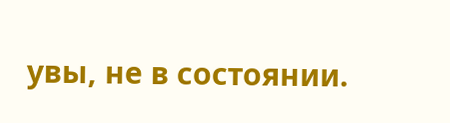увы, не в состоянии.